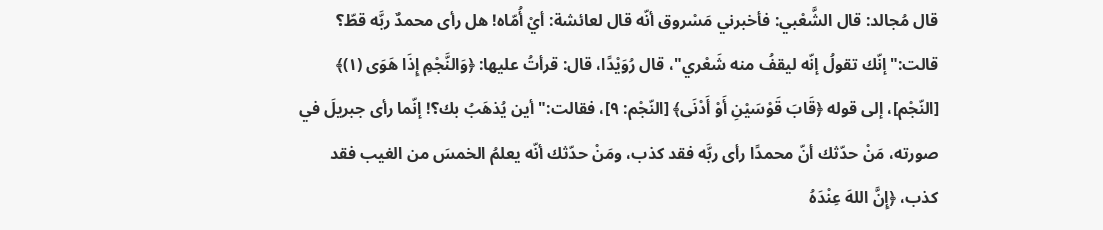قال مُجالد: قال الشَّعْبي: فأخبرني مَسْروق أنّه قال لعائشة: أيْ أُمّاه! هل رأى محمدٌ ربَّه قطّ؟ قالت:"إنّك تقولُ إنّه ليقفُ منه شَعْري"، قال رُوَيْدًا، قال: قرأتُ عليها: ﴿وَالنَّجْمِ إِذَا هَوَى (١)﴾ [النّجْم]، إلى قوله ﴿قَابَ قَوْسَيْنِ أَوْ أَدْنَى﴾ [النّجْم: ٩]، فقالت:"أين يُذهَبُ بك؟! إنّما رأى جبريلَ في صورته، مَنْ حدّثك أنّ محمدًا رأى ربَّه فقد كذب، ومَنْ حدّثك أنّه يعلمُ الخمسَ من الغيب فقد كذب، ﴿إِنَّ اللهَ عِنْدَهُ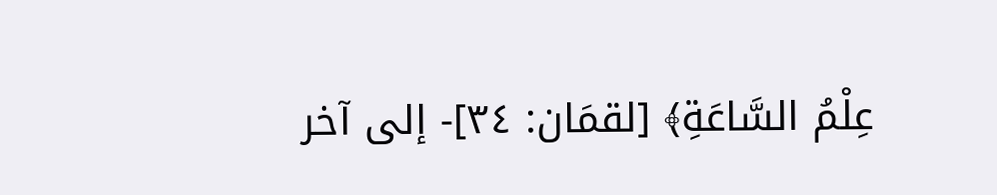عِلْمُ السَّاعَةِ﴾ [لقمَان: ٣٤]- إلى آخر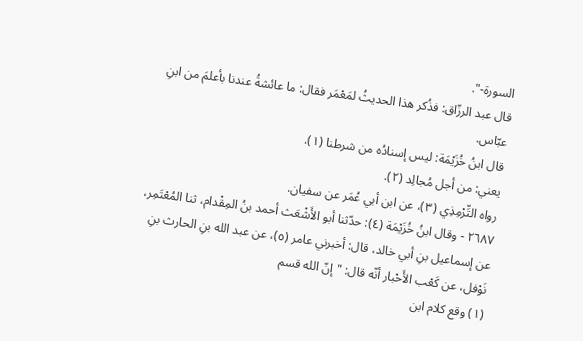السورة-".
قال عبد الرزّاق: فذُكر هذا الحديثُ لمَعْمَر فقال: ما عائشةُ عندنا بأعلمَ من ابنِ عبّاس.
قال ابنُ خُزَيْمَة: ليس إسنادُه من شرطنا (١).
يعني: من أجل مُجالِد (٢).
رواه التِّرْمِذِي (٣)، عن ابن أبي عُمَر عن سفيان.
٢٦٨٧ - وقال ابنُ خُزَيْمَة (٤): حدّثنا أبو الأَشْعَث أحمد بنُ المِقْدام، ثنا المُعْتَمِر، عن إسماعيل بنِ أبي خالد، قال: أخبرني عامر (٥)، عن عبد الله بنِ الحارث بنِ نَوْفل، عن كَعْب الأَحْبار أنّه قال: "إنّ الله قسم
(١) وقع كلام ابن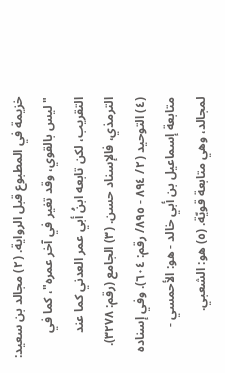خزيمة في المطبوع قبل الرواية. (٢) مجالد بن سعيد: "ليس بالقوي، وقد تغير في آخر عمره"، كما في التقريب، لكن تابعه ابنُ أبي عمر العدني كما عند الترمذي، فالإسناد حسن. (٣) الجامع (رقم: ٣٢٧٨). (٤) التوحيد (٢/ ٨٩٤ - ٨٩٥/ رقم: ٦٠٤). وفي إسناده متابعة إسماعيل بن أبي خالد - هو: الأحمسي - لمجالد، وهي متابعة قويّة. (٥) هو: الشعبي.